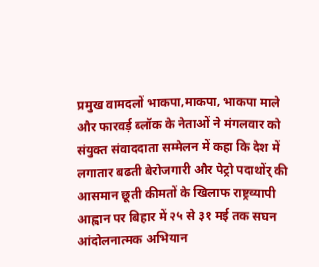प्रमुख वामदलों भाकपा‚माकपा‚ भाकपा माले और फारवर्ड़ ब्लॉक के नेताओं ने मंगलवार को संयुक्त संवाददाता सम्मेलन में कहा कि देश में लगातार बढती बेरोजगारी और पेट्रो पदाथोंर् की आसमान छूती कीमतों के खिलाफ राष्ट्रव्यापी आह्वान पर बिहार में २५ से ३१ मई तक सघन आंदोलनात्मक अभियान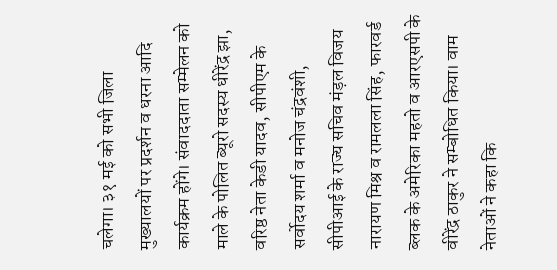चलेगा। ३१ मई को सभी जिला मुख्यालयों पर प्रदर्शन व धरना आदि कार्यक्रम होंगे। संवाददाता सम्मेलन को माले के पोलित ब्यूरो सदस्य धीरेंद्र झा‚ वरिष्ठ नेता केडी यादव‚ सीपीएम के सर्वोदय शर्मा व मनोज चंद्रवंशी‚ सीपीआई के राज्य सचिव मंड़ल विजय नारायण मिश्र व रामलला सिंह‚ फारवर्ड ब्लक के अमेरिका महतो व आरएसपी के वीरेंद्र ठाकुर ने सम्बोधित किया। वाम नेताओं ने कहा कि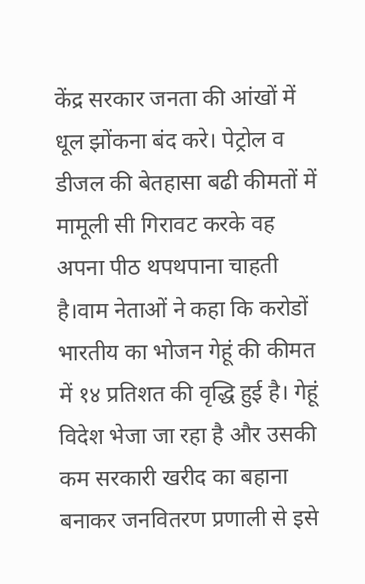केंद्र सरकार जनता की आंखों में धूल झोंकना बंद करे। पेट्रोल व डीजल की बेतहासा बढी कीमतों में मामूली सी गिरावट करके वह अपना पीठ थपथपाना चाहती है।वाम नेताओं ने कहा कि करोडों भारतीय का भोजन गेहूं की कीमत में १४ प्रतिशत की वृद्धि हुई है। गेहूं विदेश भेजा जा रहा है और उसकी कम सरकारी खरीद का बहाना बनाकर जनवितरण प्रणाली से इसे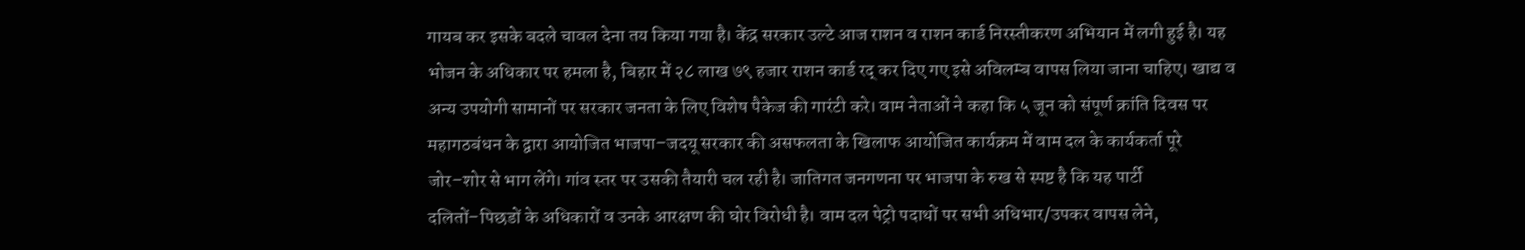गायब कर इसके बदले चावल देना तय किया गया है। केंद्र सरकार उल्टे आज राशन व राशन कार्ड निरस्तीकरण अभियान में लगी हुई है। यह भोजन के अधिकार पर हमला है‚ बिहार में २८ लाख ७९ हजार राशन कार्ड रद् कर दिए गए इसे अविलम्ब वापस लिया जाना चाहिए। खाद्य व अन्य उपयोगी सामानों पर सरकार जनता के लिए विशेष पैकेज की गारंटी करे। वाम नेताओं ने कहा कि ५ जून को संपूर्ण क्रांति दिवस पर महागठबंधन के द्वारा आयोजित भाजपा–जदयू सरकार की असफलता के खिलाफ आयोजित कार्यक्रम में वाम दल के कार्यकर्ता पूरे जोर–शोर से भाग लेंगे। गांव स्तर पर उसकी तैयारी चल रही है। जातिगत जनगणना पर भाजपा के रुख से स्पष्ट है कि यह पार्टी दलितों–पिछडों के अधिकारों व उनके आरक्षण की घोर विरोधी है। वाम दल पेट्रो पदाथों पर सभी अधिभार/उपकर वापस लेने‚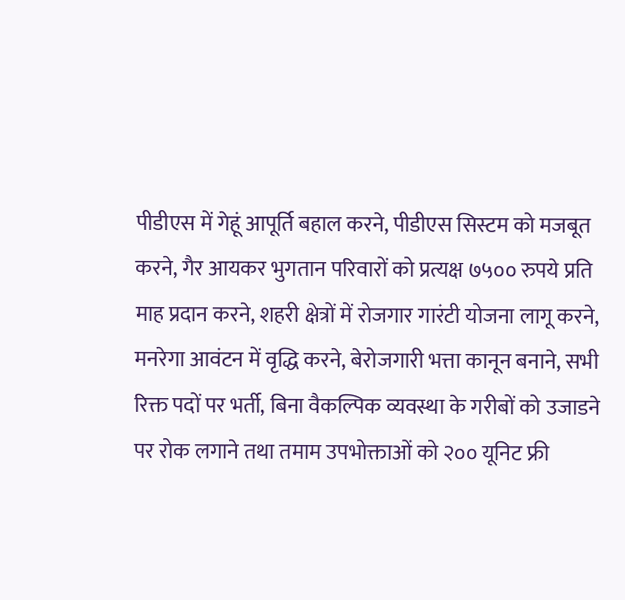पीडीएस में गेहूं आपूर्ति बहाल करने‚ पीडीएस सिस्टम को मजबूत करने‚ गैर आयकर भुगतान परिवारों को प्रत्यक्ष ७५०० रुपये प्रति माह प्रदान करने‚ शहरी क्षेत्रों में रोजगार गारंटी योजना लागू करने‚ मनरेगा आवंटन में वृद्धि करने‚ बेरोजगारी भत्ता कानून बनाने‚ सभी रिक्त पदों पर भर्ती‚ बिना वैकल्पिक व्यवस्था के गरीबों को उजाडने पर रोक लगाने तथा तमाम उपभोक्ताओं को २०० यूनिट फ्री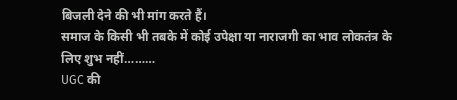बिजली देने की भी मांग करते हैं।
समाज के किसी भी तबके में कोई उपेक्षा या नाराजगी का भाव लोकतंत्र के लिए शुभ नहीं………
UGC की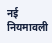नई नियमावली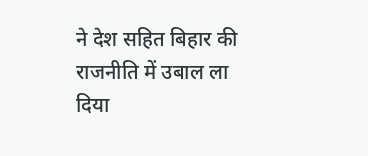ने देश सहित बिहार की राजनीति में उबाल ला दिया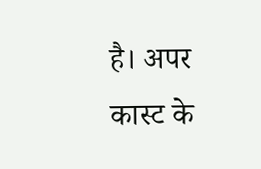है। अपर कास्ट के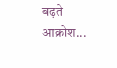बढ़ते आक्रोश...